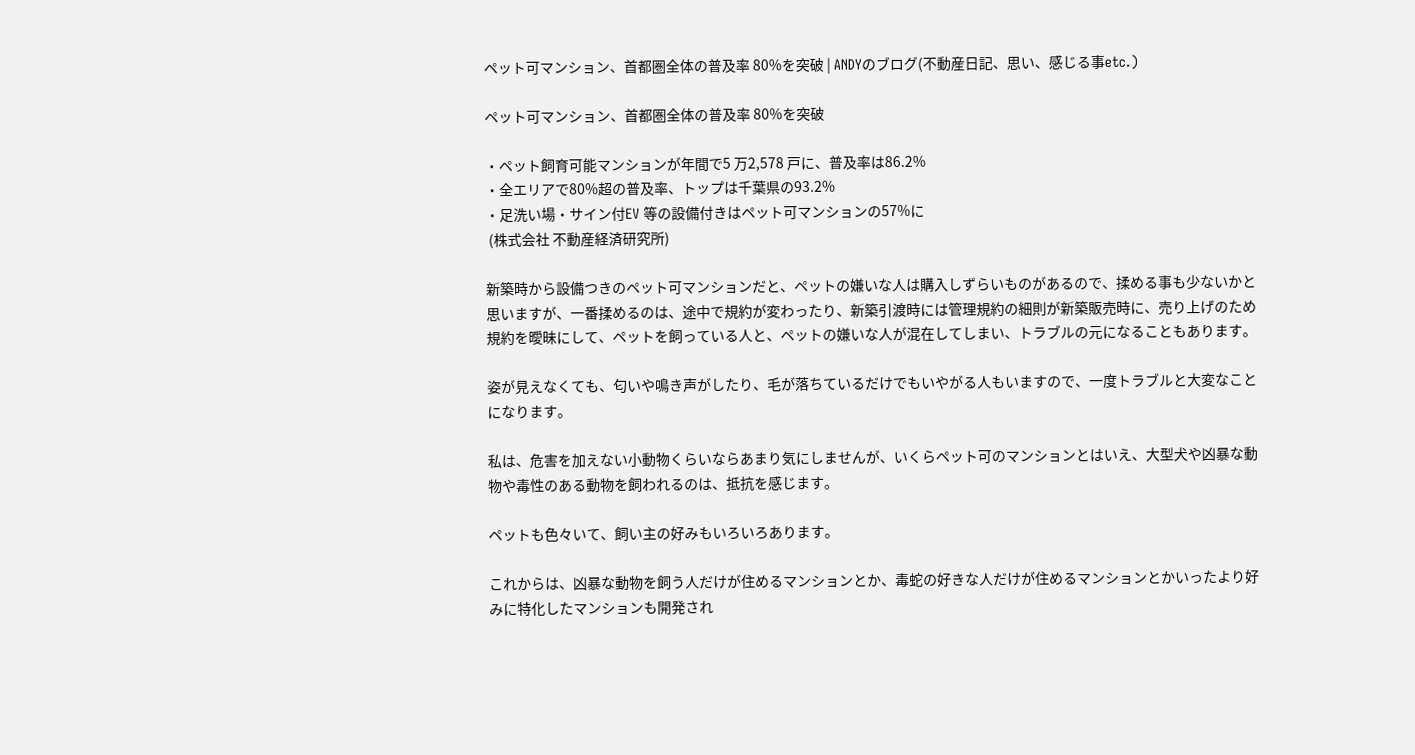ペット可マンション、首都圏全体の普及率 80%を突破 | ANDYのブログ(不動産日記、思い、感じる事etc.)

ペット可マンション、首都圏全体の普及率 80%を突破

・ペット飼育可能マンションが年間で5 万2,578 戸に、普及率は86.2%
・全エリアで80%超の普及率、トップは千葉県の93.2%
・足洗い場・サイン付EV 等の設備付きはペット可マンションの57%に
 (株式会社 不動産経済研究所)

新築時から設備つきのペット可マンションだと、ペットの嫌いな人は購入しずらいものがあるので、揉める事も少ないかと思いますが、一番揉めるのは、途中で規約が変わったり、新築引渡時には管理規約の細則が新築販売時に、売り上げのため規約を曖昧にして、ペットを飼っている人と、ペットの嫌いな人が混在してしまい、トラブルの元になることもあります。

姿が見えなくても、匂いや鳴き声がしたり、毛が落ちているだけでもいやがる人もいますので、一度トラブルと大変なことになります。

私は、危害を加えない小動物くらいならあまり気にしませんが、いくらペット可のマンションとはいえ、大型犬や凶暴な動物や毒性のある動物を飼われるのは、抵抗を感じます。

ペットも色々いて、飼い主の好みもいろいろあります。

これからは、凶暴な動物を飼う人だけが住めるマンションとか、毒蛇の好きな人だけが住めるマンションとかいったより好みに特化したマンションも開発され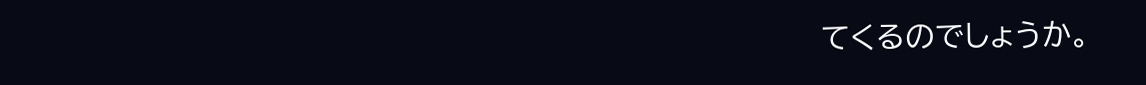てくるのでしょうか。